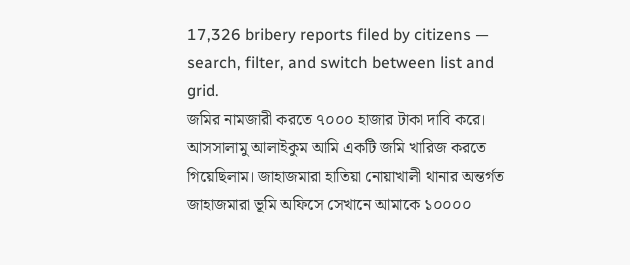17,326 bribery reports filed by citizens — search, filter, and switch between list and grid.
জমির নামজারী করতে ৭০০০ হাজার টাকা দাবি করে।
আসসালামু আলাইকুম আমি একটি জমি খারিজ করতে গিয়েছিলাম। জাহাজমারা হাতিয়া নোয়াখালী থানার অন্তর্গত জাহাজমারা ভূমি অফিসে সেখানে আমাকে ১০০০০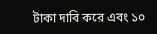টাকা দাবি করে এবং ১০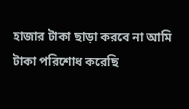হাজার টাকা ছাড়া করবে না আমি টাকা পরিশোধ করেছি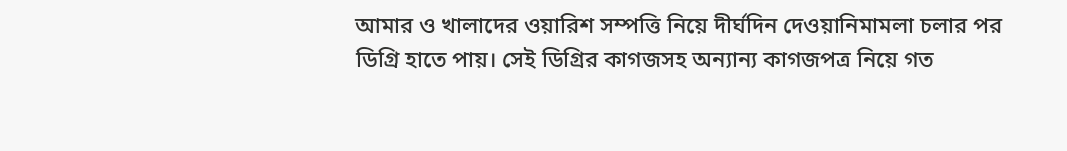আমার ও খালাদের ওয়ারিশ সম্পত্তি নিয়ে দীর্ঘদিন দেওয়ানিমামলা চলার পর ডিগ্রি হাতে পায়। সেই ডিগ্রির কাগজসহ অন্যান্য কাগজপত্র নিয়ে গত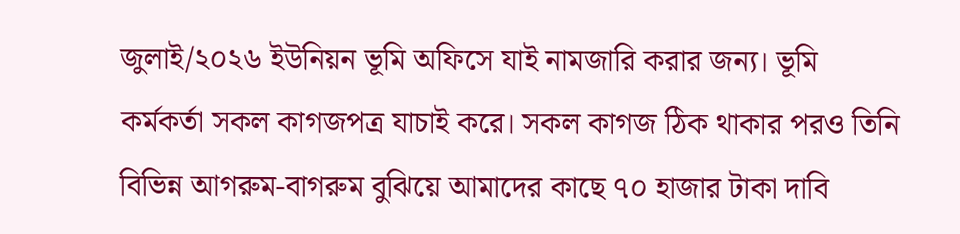জুলাই/২০২৬ ইউনিয়ন ভূমি অফিসে যাই নামজারি করার জন্য। ভূমি কর্মকর্তা সকল কাগজপত্র যাচাই করে। সকল কাগজ ঠিক থাকার পরও তিনি বিভিন্ন আগরুম-বাগরুম বুঝিয়ে আমাদের কাছে ৭০ হাজার টাকা দাবি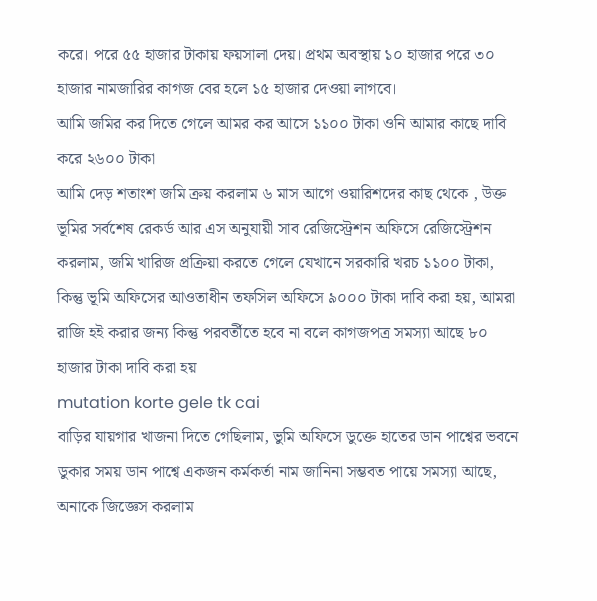করে। পরে ৫৫ হাজার টাকায় ফয়সালা দেয়। প্রথম অবস্থায় ১০ হাজার পরে ৩০ হাজার নামজারির কাগজ বের হলে ১৫ হাজার দেওয়া লাগবে।
আমি জমির কর দিতে গেলে আমর কর আসে ১১০০ টাকা ওনি আমার কাছে দাবি করে ২৬০০ টাকা
আমি দেড় শতাংশ জমি ক্রয় করলাম ৬ মাস আগে ওয়ারিশদের কাছ থেকে , উক্ত ভূমির সর্বশেষ রেকর্ড আর এস অনুযায়ী সাব রেজিস্ট্রেশন অফিসে রেজিস্ট্রেশন করলাম, জমি খারিজ প্রক্রিয়া করতে গেলে যেখানে সরকারি খরচ ১১০০ টাকা, কিন্তু ভূমি অফিসের আওতাধীন তফসিল অফিসে ৯০০০ টাকা দাবি করা হয়, আমরা রাজি হই করার জন্য কিন্তু পরবর্তীতে হবে না বলে কাগজপত্র সমস্যা আছে ৮০ হাজার টাকা দাবি করা হয়
mutation korte gele tk cai
বাড়ির যায়গার খাজনা দিতে গেছিলাম, ভুমি অফিসে ডুক্তে হাতের ডান পাশ্বের ভবনে ডুকার সময় ডান পাশ্বে একজন কর্মকর্তা নাম জানিনা সম্ভবত পায়ে সমস্যা আছে, অনাকে জিজ্ঞেস করলাম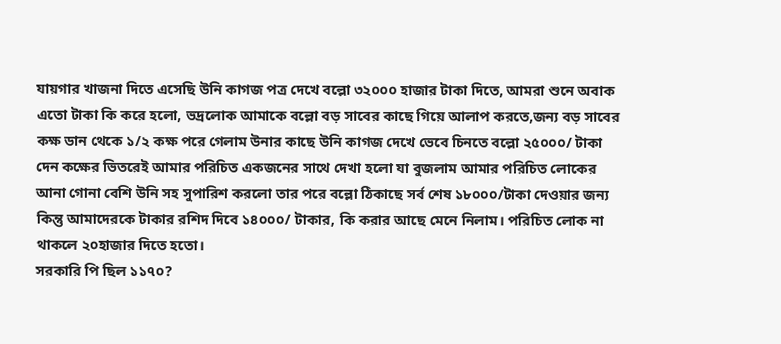যায়গার খাজনা দিতে এসেছি উনি কাগজ পত্র দেখে বল্লো ৩২০০০ হাজার টাকা দিতে, আমরা শুনে অবাক এতো টাকা কি করে হলো, ভদ্রলোক আমাকে বল্লো বড় সাবের কাছে গিয়ে আলাপ করতে,জন্য বড় সাবের কক্ষ ডান থেকে ১/২ কক্ষ পরে গেলাম উনার কাছে উনি কাগজ দেখে ভেবে চিনতে বল্লো ২৫০০০/ টাকা দেন কক্ষের ভিতরেই আমার পরিচিত একজনের সাথে দেখা হলো যা বুজলাম আমার পরিচিত লোকের আনা গোনা বেশি উনি সহ সুপারিশ করলো তার পরে বল্লো ঠিকাছে সর্ব শেষ ১৮০০০/টাকা দেওয়ার জন্য কিন্তু আমাদেরকে টাকার রশিদ দিবে ১৪০০০/ টাকার, কি করার আছে মেনে নিলাম। পরিচিত লোক না থাকলে ২০হাজার দিতে হতো।
সরকারি পি ছিল ১১৭০?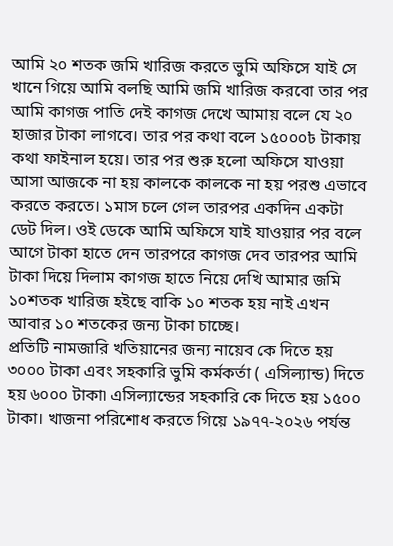আমি ২০ শতক জমি খারিজ করতে ভুমি অফিসে যাই সে খানে গিয়ে আমি বলছি আমি জমি খারিজ করবো তার পর আমি কাগজ পাতি দেই কাগজ দেখে আমায় বলে যে ২০ হাজার টাকা লাগবে। তার পর কথা বলে ১৫০০০৳ টাকায় কথা ফাইনাল হয়ে। তার পর শুরু হলো অফিসে যাওয়া আসা আজকে না হয় কালকে কালকে না হয় পরশু এভাবে করতে করতে। ১মাস চলে গেল তারপর একদিন একটা ডেট দিল। ওই ডেকে আমি অফিসে যাই যাওয়ার পর বলে আগে টাকা হাতে দেন তারপরে কাগজ দেব তারপর আমি টাকা দিয়ে দিলাম কাগজ হাতে নিয়ে দেখি আমার জমি ১০শতক খারিজ হইছে বাকি ১০ শতক হয় নাই এখন আবার ১০ শতকের জন্য টাকা চাচ্ছে।
প্রতিটি নামজারি খতিয়ানের জন্য নায়েব কে দিতে হয় ৩০০০ টাকা এবং সহকারি ভুমি কর্মকর্তা ( এসিল্যান্ড) দিতে হয় ৬০০০ টাকা৷ এসিল্যান্ডের সহকারি কে দিতে হয় ১৫০০ টাকা। খাজনা পরিশোধ করতে গিয়ে ১৯৭৭-২০২৬ পর্যন্ত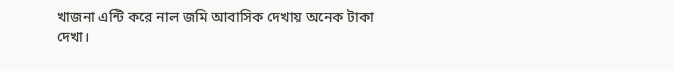খাজনা এন্টি করে নাল জমি আবাসিক দেখায় অনেক টাকা দেখা।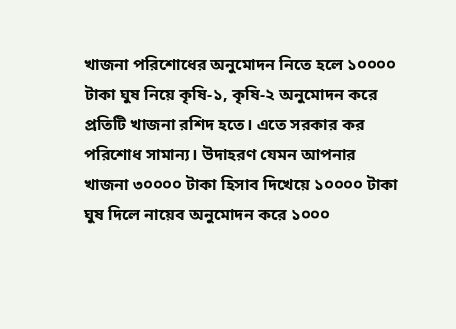খাজনা পরিশোধের অনুমোদন নিতে হলে ১০০০০ টাকা ঘুষ নিয়ে কৃষি-১, কৃষি-২ অনুমোদন করে প্রতিটি খাজনা রশিদ হতে। এতে সরকার কর পরিশোধ সামান্য। উদাহরণ যেমন আপনার খাজনা ৩০০০০ টাকা হিসাব দিখেয়ে ১০০০০ টাকা ঘুষ দিলে নায়েব অনুমোদন করে ১০০০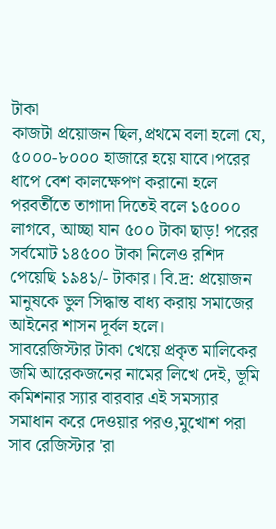টাকা
কাজটা প্রয়োজন ছিল,প্রথমে বলা হলো যে, ৫০০০-৮০০০ হাজারে হয়ে যাবে।পরের ধাপে বেশ কালক্ষেপণ করানো হলে পরবর্তীতে তাগাদা দিতেই বলে ১৫০০০ লাগবে, আচ্ছা যান ৫০০ টাকা ছাড়! পরের সর্বমোট ১৪৫০০ টাকা নিলেও রশিদ পেয়েছি ১৯৪১/- টাকার। বি.দ্র: প্রয়োজন মানুষকে ভুল সিদ্ধান্ত বাধ্য করায় সমাজের আইনের শাসন দূর্বল হলে।
সাবরেজিস্টার টাকা খেয়ে প্রকৃত মালিকের জমি আরেকজনের নামের লিখে দেই, ভূমি কমিশনার স্যার বারবার এই সমস্যার সমাধান করে দেওয়ার পরও,মুখোশ পরা সাব রেজিস্টার 'রা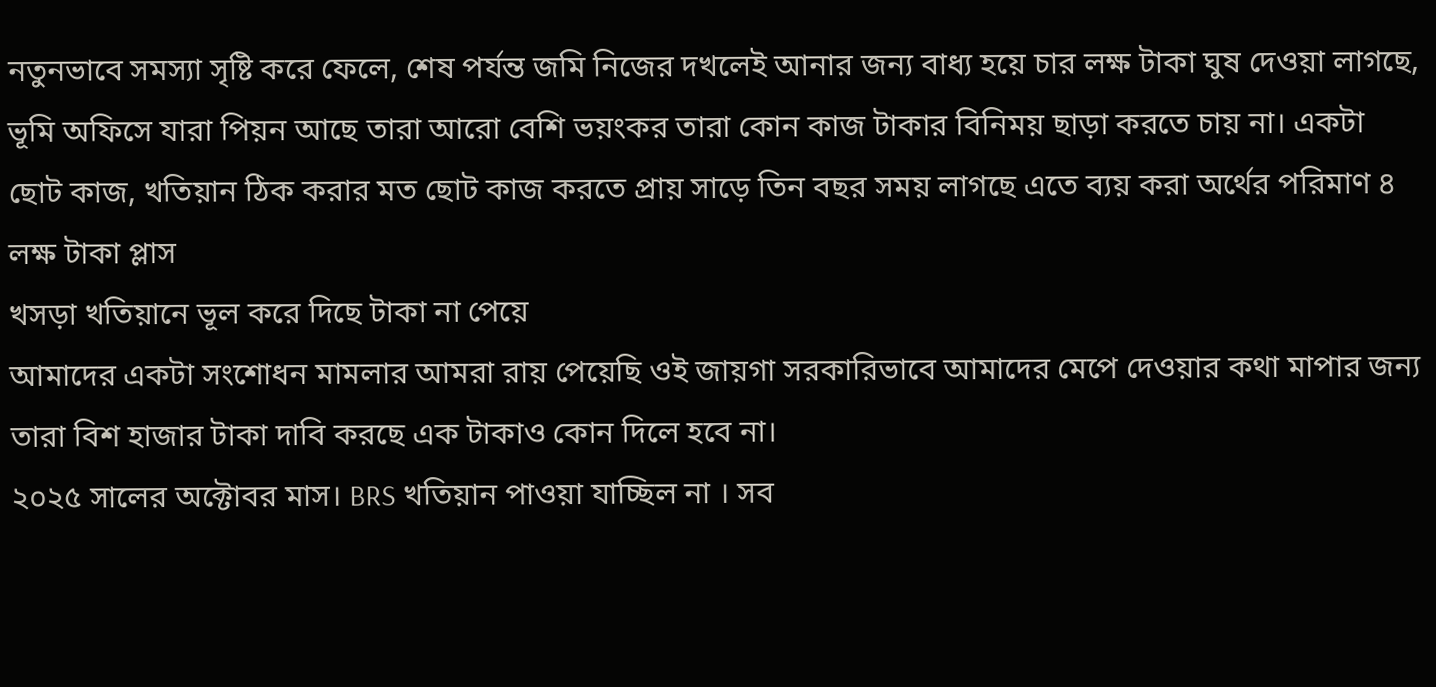নতুনভাবে সমস্যা সৃষ্টি করে ফেলে, শেষ পর্যন্ত জমি নিজের দখলেই আনার জন্য বাধ্য হয়ে চার লক্ষ টাকা ঘুষ দেওয়া লাগছে, ভূমি অফিসে যারা পিয়ন আছে তারা আরো বেশি ভয়ংকর তারা কোন কাজ টাকার বিনিময় ছাড়া করতে চায় না। একটা ছোট কাজ, খতিয়ান ঠিক করার মত ছোট কাজ করতে প্রায় সাড়ে তিন বছর সময় লাগছে এতে ব্যয় করা অর্থের পরিমাণ ৪ লক্ষ টাকা প্লাস
খসড়া খতিয়ানে ভূল করে দিছে টাকা না পেয়ে
আমাদের একটা সংশোধন মামলার আমরা রায় পেয়েছি ওই জায়গা সরকারিভাবে আমাদের মেপে দেওয়ার কথা মাপার জন্য তারা বিশ হাজার টাকা দাবি করছে এক টাকাও কোন দিলে হবে না।
২০২৫ সালের অক্টোবর মাস। BRS খতিয়ান পাওয়া যাচ্ছিল না । সব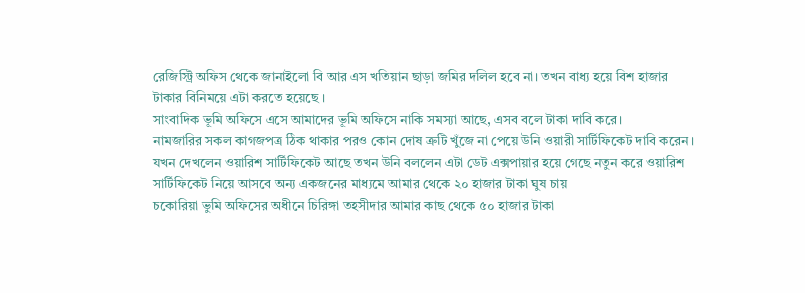রেজিস্ট্রি অফিস থেকে জানাইলো বি আর এস খতিয়ান ছাড়া জমির দলিল হবে না। তখন বাধ্য হয়ে বিশ হাজার টাকার বিনিময়ে এটা করতে হয়েছে ।
সাংবাদিক ভূমি অফিসে এসে আমাদের ভূমি অফিসে নাকি সমস্যা আছে, এসব বলে টাকা দাবি করে।
নামজারির সকল কাগজপত্র ঠিক থাকার পরও কোন দোষ ত্রুটি খুঁজে না পেয়ে উনি ওয়ারী সার্টিফিকেট দাবি করেন। যখন দেখলেন ওয়ারিশ সার্টিফিকেট আছে তখন উনি বললেন এটা ডেট এক্সপায়ার হয়ে গেছে নতুন করে ওয়ারিশ সার্টিফিকেট নিয়ে আসবে অন্য একজনের মাধ্যমে আমার থেকে ২০ হাজার টাকা ঘুষ চায়
চকোরিয়া ভুমি অফিসের অধীনে চিরিঙ্গা তহসীদার আমার কাছ থেকে ৫০ হাজার টাকা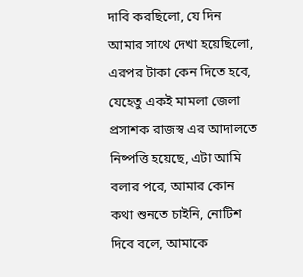দাবি করছিলো, যে দিন আমার সাথে দেখা হয়েছিলো, এরপর টাকা কেন দিতে হবে, যেহেতু একই মামলা জেলা প্রসাশক রাজস্ব এর আদালতে নিষ্পত্তি হয়েছে, এটা আমি বলার পরে, আমার কোন কথা শুনতে চাইনি, নোটিশ দিবে বলে, আমাকে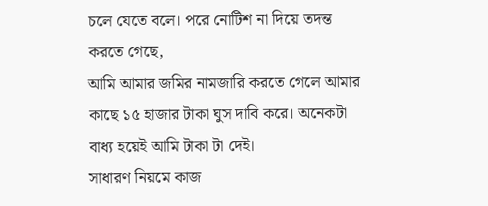চলে যেতে বলে। পরে নোটিশ না দিয়ে তদন্ত করতে গেছে,
আমি আমার জমির নামজারি করতে গেলে আমার কাছে ১৫ হাজার টাকা ঘুস দাবি করে। অনেকটা বাধ্য হয়েই আমি টাকা টা দেই।
সাধারণ নিয়মে কাজ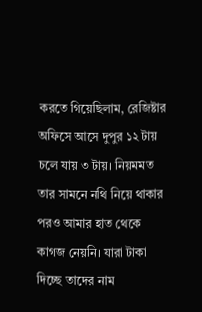করতে গিয়েছিলাম, রেজিষ্টার অফিসে আসে দুপুর ১২ টায় চলে যায় ৩ টায়। নিয়মমত তার সামনে নথি নিয়ে থাকার পরও আমার হাত থেকে কাগজ নেয়নি। যারা টাকা দিচ্ছে তাদের নাম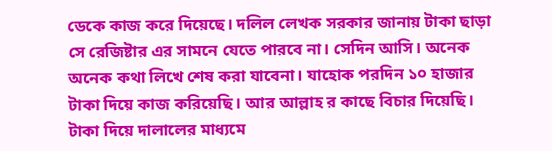ডেকে কাজ করে দিয়েছে। দলিল লেখক সরকার জানায় টাকা ছাড়া সে রেজিষ্টার এর সামনে যেতে পারবে না। সেদিন আসি। অনেক অনেক কথা লিখে শেষ করা যাবেনা। যাহোক পরদিন ১০ হাজার টাকা দিয়ে কাজ করিয়েছি। আর আল্লাহ র কাছে বিচার দিয়েছি।
টাকা দিয়ে দালালের মাধ্যমে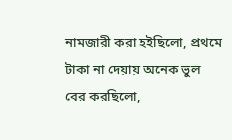নামজারী করা হইছিলো, প্রথমে টাকা না দেয়ায় অনেক ভুল বের করছিলো,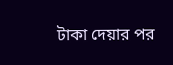টাকা দেয়ার পর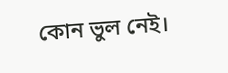কোন ভুল নেই।